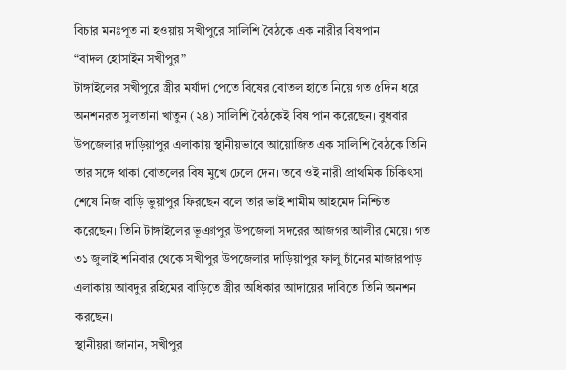বিচার মনঃপূত না হওয়ায় সখীপুরে সালিশি বৈঠকে এক নারীর বিষপান
“বাদল হোসাইন সখীপুর”
টাঙ্গাইলের সখীপুরে স্ত্রীর মর্যাদা পেতে বিষের বোতল হাতে নিয়ে গত ৫দিন ধরে অনশনরত সুলতানা খাতুন (২৪) সালিশি বৈঠকেই বিষ পান করেছেন। বুধবার উপজেলার দাড়িয়াপুর এলাকায় স্থানীয়ভাবে আয়োজিত এক সালিশি বৈঠকে তিনি তার সঙ্গে থাকা বোতলের বিষ মুখে ঢেলে দেন। তবে ওই নারী প্রাথমিক চিকিৎসা শেষে নিজ বাড়ি ভুয়াপুর ফিরছেন বলে তার ভাই শামীম আহমেদ নিশ্চিত করেছেন। তিনি টাঙ্গাইলের ভূঞাপুর উপজেলা সদরের আজগর আলীর মেয়ে। গত ৩১ জুলাই শনিবার থেকে সখীপুর উপজেলার দাড়িয়াপুর ফালু চাঁনের মাজারপাড় এলাকায় আবদুর রহিমের বাড়িতে স্ত্রীর অধিকার আদায়ের দাবিতে তিনি অনশন করছেন।
স্থানীয়রা জানান, সখীপুর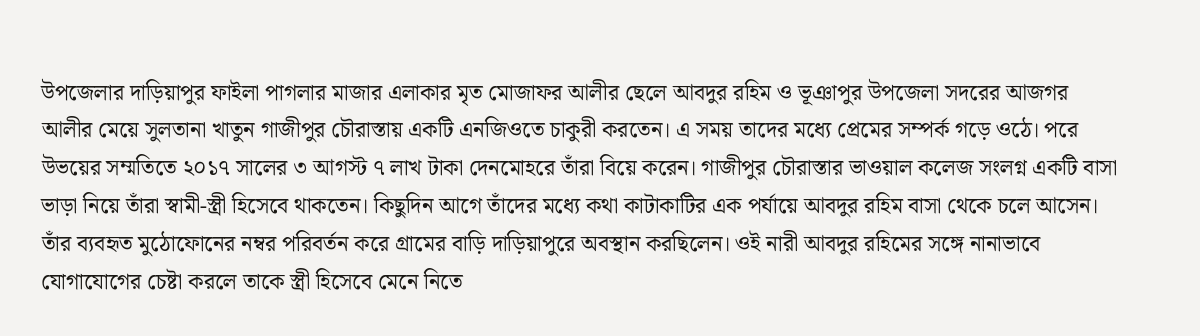উপজেলার দাড়িয়াপুর ফাইলা পাগলার মাজার এলাকার মৃত মোজাফর আলীর ছেলে আবদুর রহিম ও ভূঞাপুর উপজেলা সদরের আজগর আলীর মেয়ে সুলতানা খাতুন গাজীপুর চৌরাস্তায় একটি এনজিওতে চাকুরী করতেন। এ সময় তাদের মধ্যে প্রেমের সম্পর্ক গড়ে ওঠে। পরে উভয়ের সম্মতিতে ২০১৭ সালের ৩ আগস্ট ৭ লাখ টাকা দেনমোহরে তাঁরা বিয়ে করেন। গাজীপুর চৌরাস্তার ভাওয়াল কলেজ সংলগ্ন একটি বাসা ভাড়া নিয়ে তাঁরা স্বামী-স্ত্রী হিসেবে থাকতেন। কিছুদিন আগে তাঁদের মধ্যে কথা কাটাকাটির এক পর্যায়ে আবদুর রহিম বাসা থেকে চলে আসেন। তাঁর ব্যবহৃত মুঠোফোনের নম্বর পরিবর্তন করে গ্রামের বাড়ি দাড়িয়াপুরে অবস্থান করছিলেন। ওই নারী আবদুর রহিমের সঙ্গে নানাভাবে যোগাযোগের চেষ্টা করলে তাকে স্ত্রী হিসেবে মেনে নিতে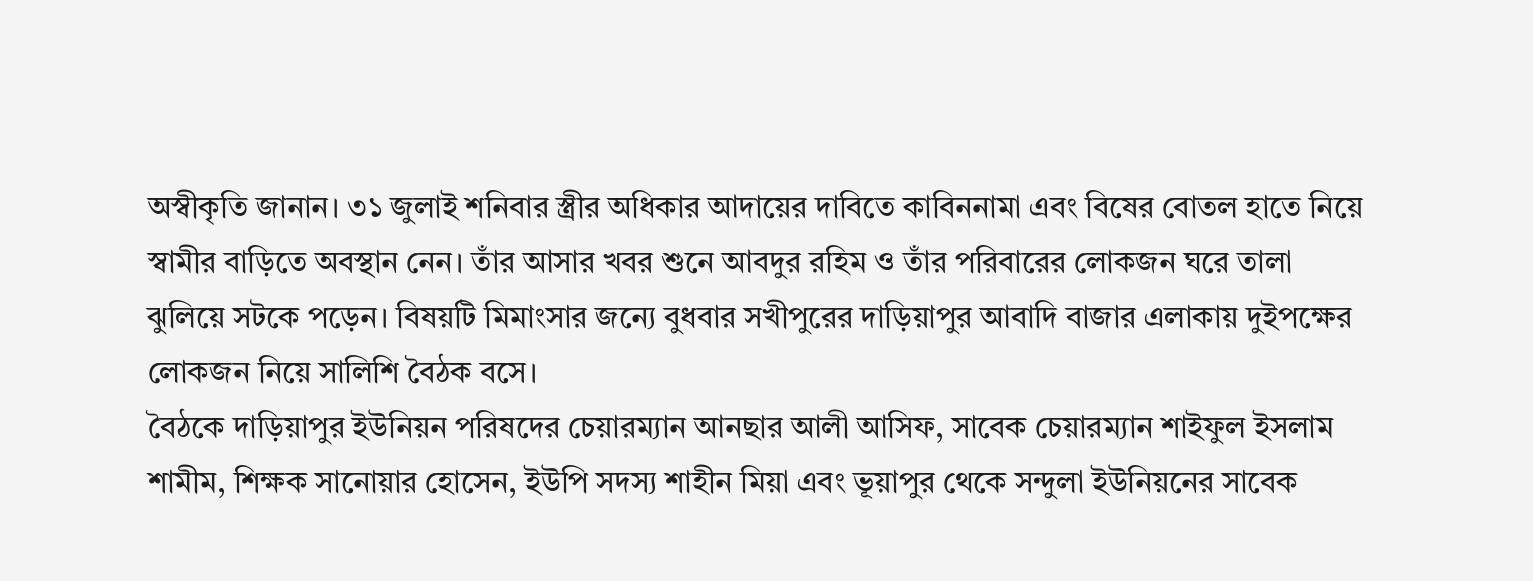অস্বীকৃতি জানান। ৩১ জুলাই শনিবার স্ত্রীর অধিকার আদায়ের দাবিতে কাবিননামা এবং বিষের বোতল হাতে নিয়ে স্বামীর বাড়িতে অবস্থান নেন। তাঁর আসার খবর শুনে আবদুর রহিম ও তাঁর পরিবারের লোকজন ঘরে তালা ঝুলিয়ে সটকে পড়েন। বিষয়টি মিমাংসার জন্যে বুধবার সখীপুরের দাড়িয়াপুর আবাদি বাজার এলাকায় দুইপক্ষের লোকজন নিয়ে সালিশি বৈঠক বসে।
বৈঠকে দাড়িয়াপুর ইউনিয়ন পরিষদের চেয়ারম্যান আনছার আলী আসিফ, সাবেক চেয়ারম্যান শাইফুল ইসলাম শামীম, শিক্ষক সানোয়ার হোসেন, ইউপি সদস্য শাহীন মিয়া এবং ভূয়াপুর থেকে সন্দুলা ইউনিয়নের সাবেক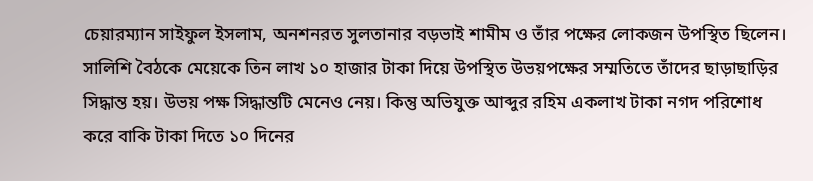চেয়ারম্যান সাইফুল ইসলাম, অনশনরত সুলতানার বড়ভাই শামীম ও তাঁর পক্ষের লোকজন উপস্থিত ছিলেন। সালিশি বৈঠকে মেয়েকে তিন লাখ ১০ হাজার টাকা দিয়ে উপস্থিত উভয়পক্ষের সম্মতিতে তাঁদের ছাড়াছাড়ির সিদ্ধান্ত হয়। উভয় পক্ষ সিদ্ধান্তটি মেনেও নেয়। কিন্তু অভিযুক্ত আব্দুর রহিম একলাখ টাকা নগদ পরিশোধ করে বাকি টাকা দিতে ১০ দিনের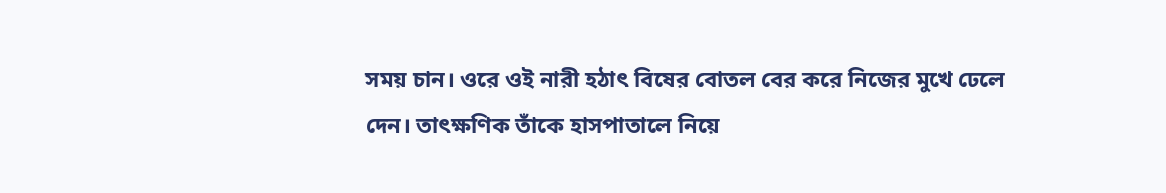সময় চান। ওরে ওই নারী হঠাৎ বিষের বোতল বের করে নিজের মুখে ঢেলে দেন। তাৎক্ষণিক তাঁকে হাসপাতালে নিয়ে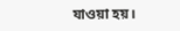যাওয়া হয়।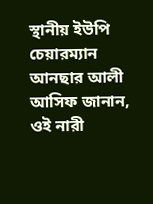স্থানীয় ইউপি চেয়ারম্যান আনছার আলী আসিফ জানান, ওই নারী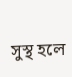সুস্থ হলে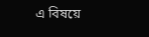এ বিষয়ে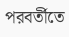পরবর্তীতে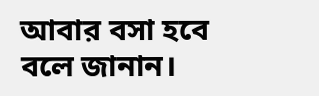আবার বসা হবে বলে জানান।